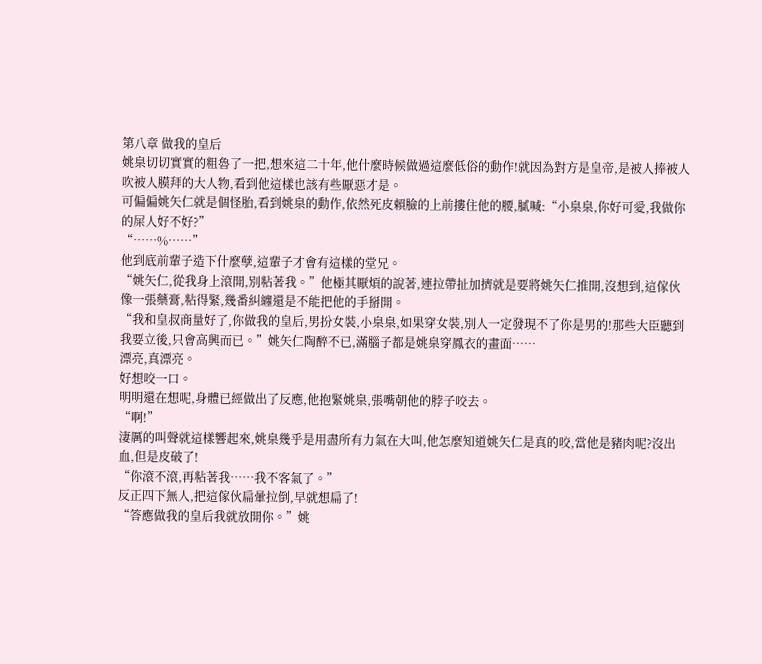第八章 做我的皇后
姚臬切切實實的粗魯了一把,想來這二十年,他什麼時候做過這麼低俗的動作!就因為對方是皇帝,是被人捧被人吹被人膜拜的大人物,看到他這樣也該有些厭惡才是。
可偏偏姚矢仁就是個怪胎,看到姚臬的動作,依然死皮賴臉的上前摟住他的腰,膩喊:“小臬臬,你好可愛,我做你的屎人好不好?”
“……%……”
他到底前輩子造下什麼孽,這輩子才會有這樣的堂兄。
“姚矢仁,從我身上滾開,別粘著我。”他極其厭煩的說著,連拉帶扯加擠就是要將姚矢仁推開,沒想到,這傢伙像一張藥膏,粘得緊,幾番糾纏還是不能把他的手掰開。
“我和皇叔商量好了,你做我的皇后,男扮女裝,小臬臬,如果穿女裝,別人一定發現不了你是男的!那些大臣聽到我要立後,只會高興而已。”姚矢仁陶醉不已,滿腦子都是姚臬穿鳳衣的畫面……
漂亮,真漂亮。
好想咬一口。
明明還在想呢,身體已經做出了反應,他抱緊姚臬,張嘴朝他的脖子咬去。
“啊!”
淒厲的叫聲就這樣響起來,姚臬幾乎是用盡所有力氣在大叫,他怎麼知道姚矢仁是真的咬,當他是豬肉呢?沒出血,但是皮破了!
“你滾不滾,再粘著我……我不客氣了。”
反正四下無人,把這傢伙扁暈拉倒,早就想扁了!
“答應做我的皇后我就放開你。”姚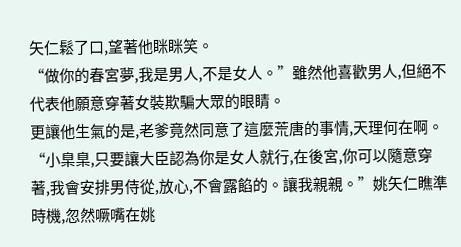矢仁鬆了口,望著他眯眯笑。
“做你的春宮夢,我是男人,不是女人。”雖然他喜歡男人,但絕不代表他願意穿著女裝欺騙大眾的眼睛。
更讓他生氣的是,老爹竟然同意了這麼荒唐的事情,天理何在啊。
“小臬臬,只要讓大臣認為你是女人就行,在後宮,你可以隨意穿著,我會安排男侍從,放心,不會露餡的。讓我親親。”姚矢仁瞧準時機,忽然噘嘴在姚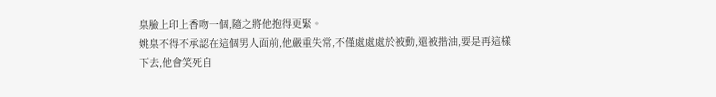臬臉上印上香吻一個,隨之將他抱得更緊。
姚臬不得不承認在這個男人面前,他嚴重失常,不僅處處處於被動,還被揩油,要是再這樣下去,他會笑死自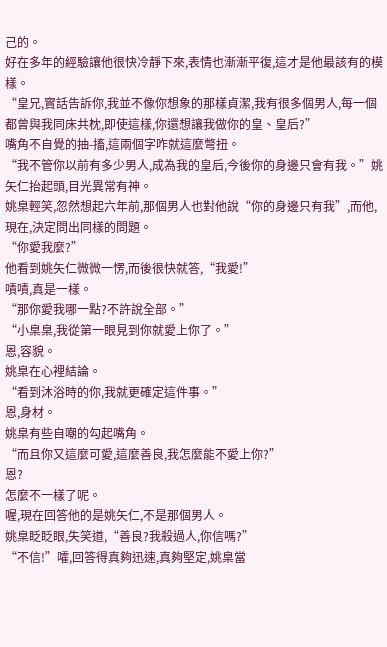己的。
好在多年的經驗讓他很快冷靜下來,表情也漸漸平復,這才是他最該有的模樣。
“皇兄,實話告訴你,我並不像你想象的那樣貞潔,我有很多個男人,每一個都曾與我同床共枕,即使這樣,你還想讓我做你的皇、皇后?”
嘴角不自覺的抽-搐,這兩個字咋就這麼彆扭。
“我不管你以前有多少男人,成為我的皇后,今後你的身邊只會有我。”姚矢仁抬起頭,目光異常有神。
姚臬輕笑,忽然想起六年前,那個男人也對他說“你的身邊只有我”,而他,現在,決定問出同樣的問題。
“你愛我麼?”
他看到姚矢仁微微一愣,而後很快就答,“我愛!”
嘖嘖,真是一樣。
“那你愛我哪一點?不許說全部。”
“小臬臬,我從第一眼見到你就愛上你了。”
恩,容貌。
姚臬在心裡結論。
“看到沐浴時的你,我就更確定這件事。”
恩,身材。
姚臬有些自嘲的勾起嘴角。
“而且你又這麼可愛,這麼善良,我怎麼能不愛上你?”
恩?
怎麼不一樣了呢。
喔,現在回答他的是姚矢仁,不是那個男人。
姚臬眨眨眼,失笑道,“善良?我殺過人,你信嗎?”
“不信!”嚯,回答得真夠迅速,真夠堅定,姚臬當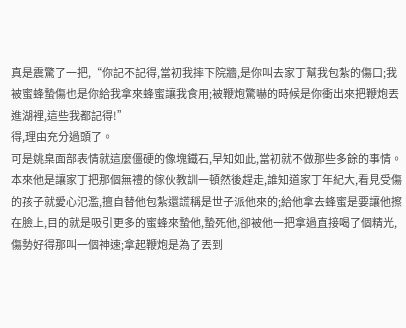真是震驚了一把,“你記不記得,當初我摔下院牆,是你叫去家丁幫我包紮的傷口;我被蜜蜂蟄傷也是你給我拿來蜂蜜讓我食用;被鞭炮驚嚇的時候是你衝出來把鞭炮丟進湖裡,這些我都記得!”
得,理由充分過頭了。
可是姚臬面部表情就這麼僵硬的像塊鐵石,早知如此,當初就不做那些多餘的事情。
本來他是讓家丁把那個無禮的傢伙教訓一頓然後趕走,誰知道家丁年紀大,看見受傷的孩子就愛心氾濫,擅自替他包紮還謊稱是世子派他來的;給他拿去蜂蜜是要讓他擦在臉上,目的就是吸引更多的蜜蜂來蟄他,蟄死他,卻被他一把拿過直接喝了個精光,傷勢好得那叫一個神速;拿起鞭炮是為了丟到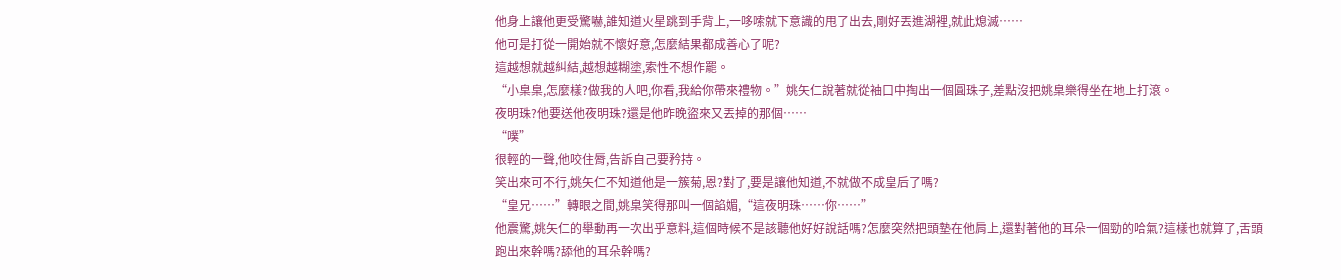他身上讓他更受驚嚇,誰知道火星跳到手背上,一哆嗦就下意識的甩了出去,剛好丟進湖裡,就此熄滅……
他可是打從一開始就不懷好意,怎麼結果都成善心了呢?
這越想就越糾結,越想越糊塗,索性不想作罷。
“小臬臬,怎麼樣?做我的人吧,你看,我給你帶來禮物。”姚矢仁說著就從袖口中掏出一個圓珠子,差點沒把姚臬樂得坐在地上打滾。
夜明珠?他要送他夜明珠?還是他昨晚盜來又丟掉的那個……
“噗”
很輕的一聲,他咬住脣,告訴自己要矜持。
笑出來可不行,姚矢仁不知道他是一簇菊,恩?對了,要是讓他知道,不就做不成皇后了嗎?
“皇兄……”轉眼之間,姚臬笑得那叫一個諂媚,“這夜明珠……你……”
他震驚,姚矢仁的舉動再一次出乎意料,這個時候不是該聽他好好說話嗎?怎麼突然把頭墊在他肩上,還對著他的耳朵一個勁的哈氣?這樣也就算了,舌頭跑出來幹嗎?舔他的耳朵幹嗎?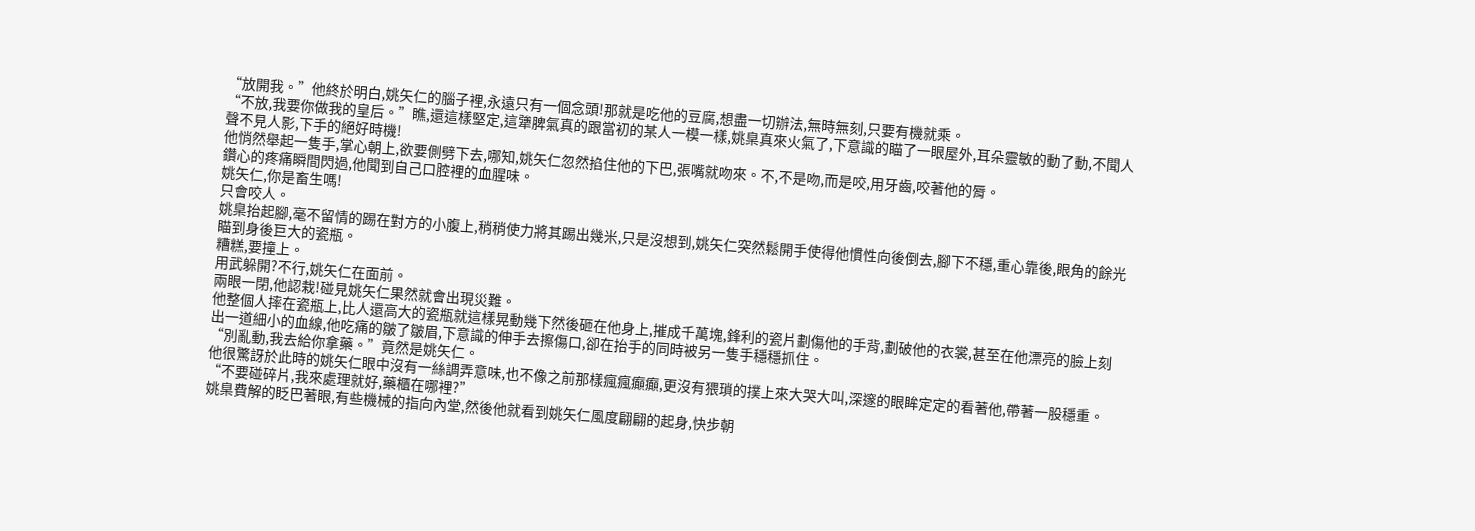“放開我。”他終於明白,姚矢仁的腦子裡,永遠只有一個念頭!那就是吃他的豆腐,想盡一切辦法,無時無刻,只要有機就乘。
“不放,我要你做我的皇后。”瞧,還這樣堅定,這犟脾氣真的跟當初的某人一模一樣,姚臬真來火氣了,下意識的瞄了一眼屋外,耳朵靈敏的動了動,不聞人聲不見人影,下手的絕好時機!
他悄然舉起一隻手,掌心朝上,欲要側劈下去,哪知,姚矢仁忽然掐住他的下巴,張嘴就吻來。不,不是吻,而是咬,用牙齒,咬著他的脣。
鑽心的疼痛瞬間閃過,他聞到自己口腔裡的血腥味。
姚矢仁,你是畜生嗎!
只會咬人。
姚臬抬起腳,毫不留情的踢在對方的小腹上,稍稍使力將其踢出幾米,只是沒想到,姚矢仁突然鬆開手使得他慣性向後倒去,腳下不穩,重心靠後,眼角的餘光瞄到身後巨大的瓷瓶。
糟糕,要撞上。
用武躲開?不行,姚矢仁在面前。
兩眼一閉,他認栽!碰見姚矢仁果然就會出現災難。
他整個人摔在瓷瓶上,比人還高大的瓷瓶就這樣晃動幾下然後砸在他身上,摧成千萬塊,鋒利的瓷片劃傷他的手背,劃破他的衣裳,甚至在他漂亮的臉上刻出一道細小的血線,他吃痛的皺了皺眉,下意識的伸手去擦傷口,卻在抬手的同時被另一隻手穩穩抓住。
“別亂動,我去給你拿藥。”竟然是姚矢仁。
他很驚訝於此時的姚矢仁眼中沒有一絲調弄意味,也不像之前那樣瘋瘋癲癲,更沒有猥瑣的撲上來大哭大叫,深邃的眼眸定定的看著他,帶著一股穩重。
“不要碰碎片,我來處理就好,藥櫃在哪裡?”
姚臬費解的眨巴著眼,有些機械的指向內堂,然後他就看到姚矢仁風度翩翩的起身,快步朝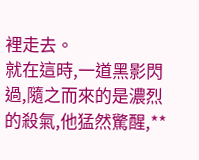裡走去。
就在這時,一道黑影閃過,隨之而來的是濃烈的殺氣,他猛然驚醒,**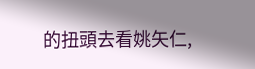的扭頭去看姚矢仁,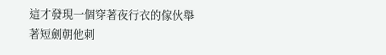這才發現一個穿著夜行衣的傢伙舉著短劍朝他刺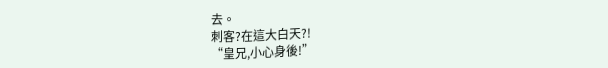去。
刺客?在這大白天?!
“皇兄,小心身後!”